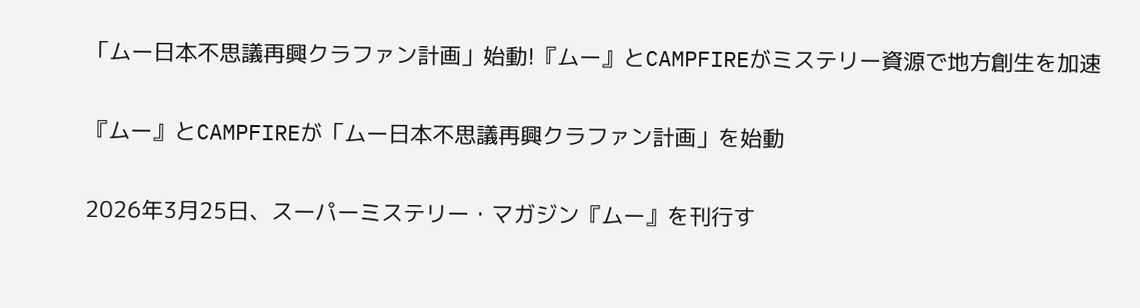「ムー日本不思議再興クラファン計画」始動!『ムー』とCAMPFIREがミステリー資源で地方創生を加速

『ムー』とCAMPFIREが「ムー日本不思議再興クラファン計画」を始動

2026年3月25日、スーパーミステリー・マガジン『ムー』を刊行す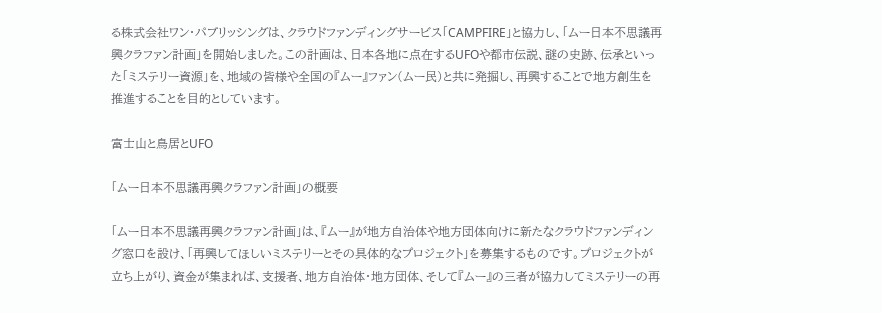る株式会社ワン・パブリッシングは、クラウドファンディングサービス「CAMPFIRE」と協力し、「ムー日本不思議再興クラファン計画」を開始しました。この計画は、日本各地に点在するUFOや都市伝説、謎の史跡、伝承といった「ミステリー資源」を、地域の皆様や全国の『ムー』ファン(ムー民)と共に発掘し、再興することで地方創生を推進することを目的としています。

富士山と鳥居とUFO

「ムー日本不思議再興クラファン計画」の概要

「ムー日本不思議再興クラファン計画」は、『ムー』が地方自治体や地方団体向けに新たなクラウドファンディング窓口を設け、「再興してほしいミステリーとその具体的なプロジェクト」を募集するものです。プロジェクトが立ち上がり、資金が集まれば、支援者、地方自治体・地方団体、そして『ムー』の三者が協力してミステリーの再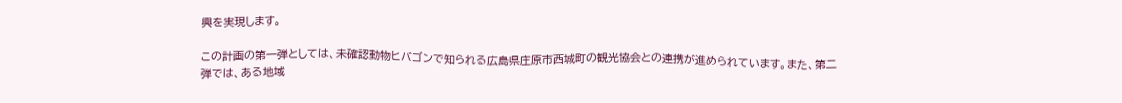興を実現します。

この計画の第一弾としては、未確認動物ヒバゴンで知られる広島県庄原市西城町の観光協会との連携が進められています。また、第二弾では、ある地域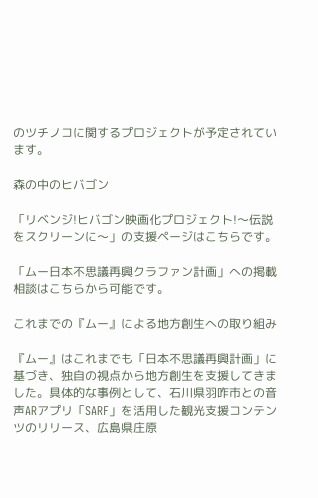のツチノコに関するプロジェクトが予定されています。

森の中のヒバゴン

「リベンジ!ヒバゴン映画化プロジェクト!〜伝説をスクリーンに〜」の支援ページはこちらです。

「ムー日本不思議再興クラファン計画」への掲載相談はこちらから可能です。

これまでの『ムー』による地方創生への取り組み

『ムー』はこれまでも「日本不思議再興計画」に基づき、独自の視点から地方創生を支援してきました。具体的な事例として、石川県羽咋市との音声ARアプリ「SARF」を活用した観光支援コンテンツのリリース、広島県庄原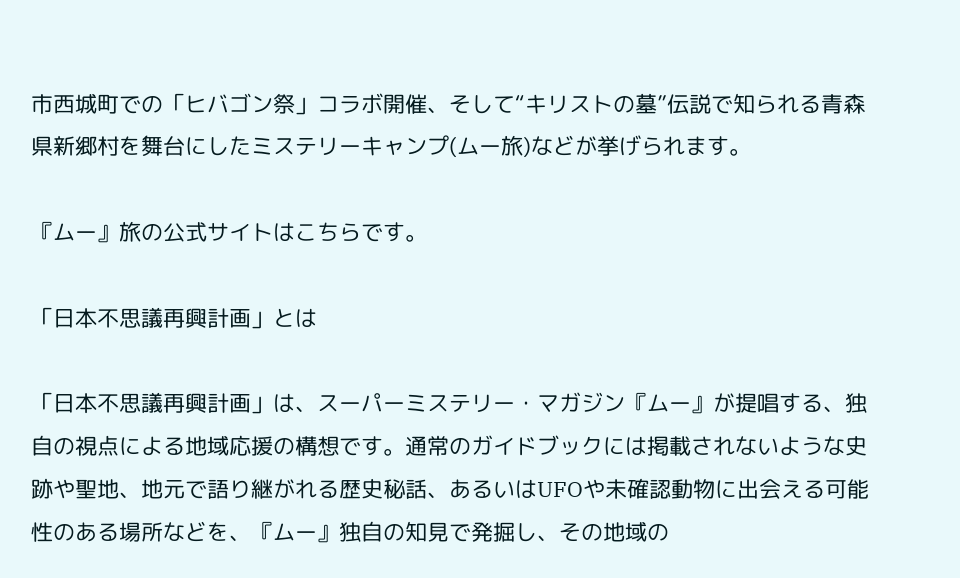市西城町での「ヒバゴン祭」コラボ開催、そして“キリストの墓”伝説で知られる青森県新郷村を舞台にしたミステリーキャンプ(ムー旅)などが挙げられます。

『ムー』旅の公式サイトはこちらです。

「日本不思議再興計画」とは

「日本不思議再興計画」は、スーパーミステリー・マガジン『ムー』が提唱する、独自の視点による地域応援の構想です。通常のガイドブックには掲載されないような史跡や聖地、地元で語り継がれる歴史秘話、あるいはUFOや未確認動物に出会える可能性のある場所などを、『ムー』独自の知見で発掘し、その地域の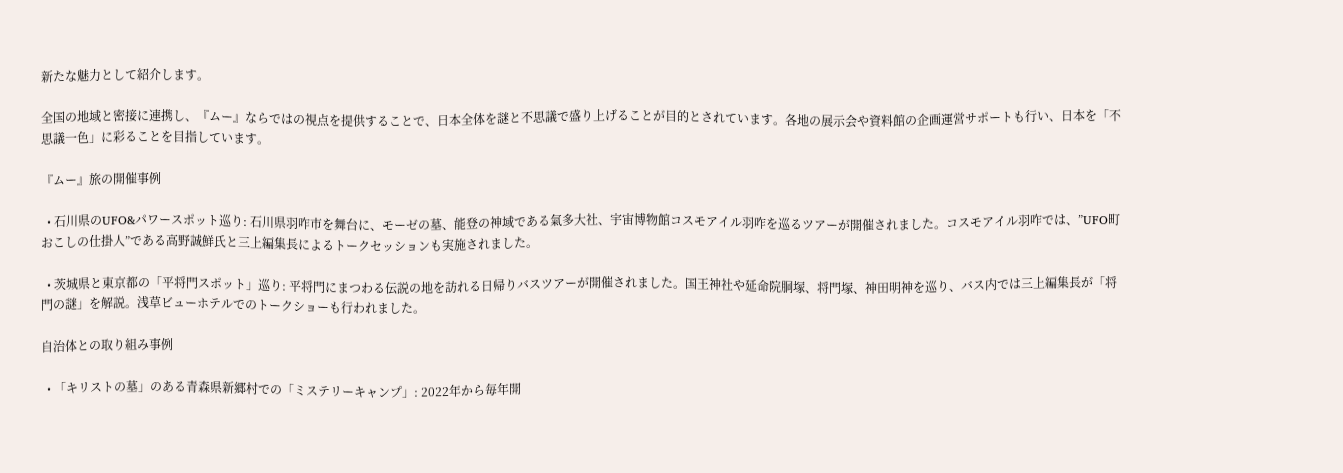新たな魅力として紹介します。

全国の地域と密接に連携し、『ムー』ならではの視点を提供することで、日本全体を謎と不思議で盛り上げることが目的とされています。各地の展示会や資料館の企画運営サポートも行い、日本を「不思議一色」に彩ることを目指しています。

『ムー』旅の開催事例

  • 石川県のUFO&パワースポット巡り: 石川県羽咋市を舞台に、モーゼの墓、能登の神域である氣多大社、宇宙博物館コスモアイル羽咋を巡るツアーが開催されました。コスモアイル羽咋では、”UFO町おこしの仕掛人”である高野誠鮮氏と三上編集長によるトークセッションも実施されました。

  • 茨城県と東京都の「平将門スポット」巡り: 平将門にまつわる伝説の地を訪れる日帰りバスツアーが開催されました。国王神社や延命院胴塚、将門塚、神田明神を巡り、バス内では三上編集長が「将門の謎」を解説。浅草ビューホテルでのトークショーも行われました。

自治体との取り組み事例

  • 「キリストの墓」のある青森県新郷村での「ミステリーキャンプ」: 2022年から毎年開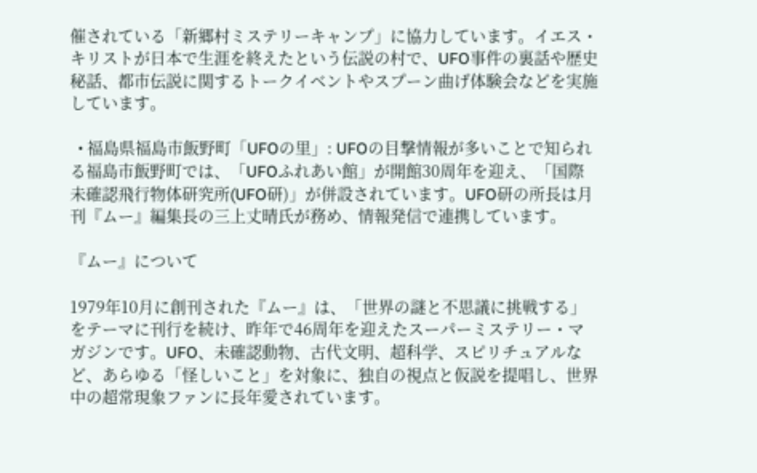催されている「新郷村ミステリーキャンプ」に協力しています。イエス・キリストが日本で生涯を終えたという伝説の村で、UFO事件の裏話や歴史秘話、都市伝説に関するトークイベントやスプーン曲げ体験会などを実施しています。

  • 福島県福島市飯野町「UFOの里」: UFOの目撃情報が多いことで知られる福島市飯野町では、「UFOふれあい館」が開館30周年を迎え、「国際未確認飛行物体研究所(UFO研)」が併設されています。UFO研の所長は月刊『ムー』編集長の三上丈晴氏が務め、情報発信で連携しています。

『ムー』について

1979年10月に創刊された『ムー』は、「世界の謎と不思議に挑戦する」をテーマに刊行を続け、昨年で46周年を迎えたスーパーミステリー・マガジンです。UFO、未確認動物、古代文明、超科学、スピリチュアルなど、あらゆる「怪しいこと」を対象に、独自の視点と仮説を提唱し、世界中の超常現象ファンに長年愛されています。